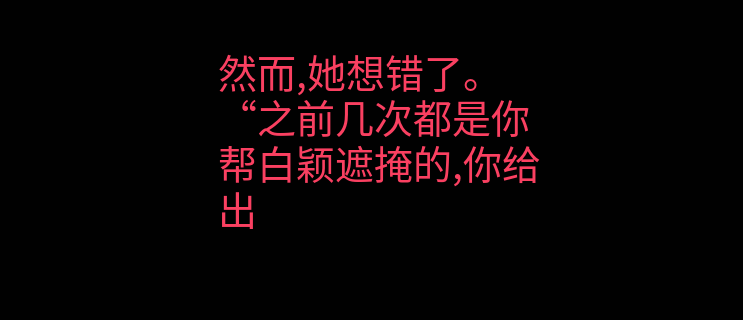然而,她想错了。
“之前几次都是你帮白颖遮掩的,你给出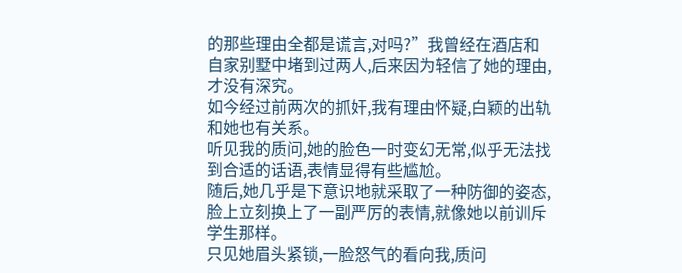的那些理由全都是谎言,对吗?”我曾经在酒店和自家别墅中堵到过两人,后来因为轻信了她的理由,才没有深究。
如今经过前两次的抓奸,我有理由怀疑,白颖的出轨和她也有关系。
听见我的质问,她的脸色一时变幻无常,似乎无法找到合适的话语,表情显得有些尴尬。
随后,她几乎是下意识地就采取了一种防御的姿态,脸上立刻换上了一副严厉的表情,就像她以前训斥学生那样。
只见她眉头紧锁,一脸怒气的看向我,质问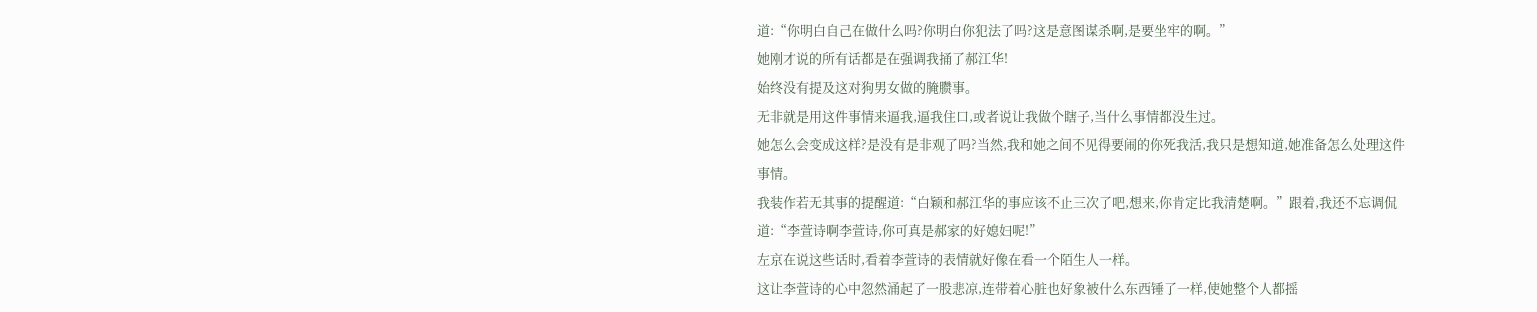道:“你明白自己在做什么吗?你明白你犯法了吗?这是意图谋杀啊,是要坐牢的啊。”
她刚才说的所有话都是在强调我捅了郝江华!
始终没有提及这对狗男女做的腌臜事。
无非就是用这件事情来逼我,逼我住口,或者说让我做个瞎子,当什么事情都没生过。
她怎么会变成这样?是没有是非观了吗?当然,我和她之间不见得要闹的你死我活,我只是想知道,她准备怎么处理这件事情。
我装作若无其事的提醒道:“白颖和郝江华的事应该不止三次了吧,想来,你肯定比我清楚啊。”跟着,我还不忘调侃道:“李萱诗啊李萱诗,你可真是郝家的好媳妇呢!”
左京在说这些话时,看着李萱诗的表情就好像在看一个陌生人一样。
这让李萱诗的心中忽然涌起了一股悲凉,连带着心脏也好象被什么东西锤了一样,使她整个人都摇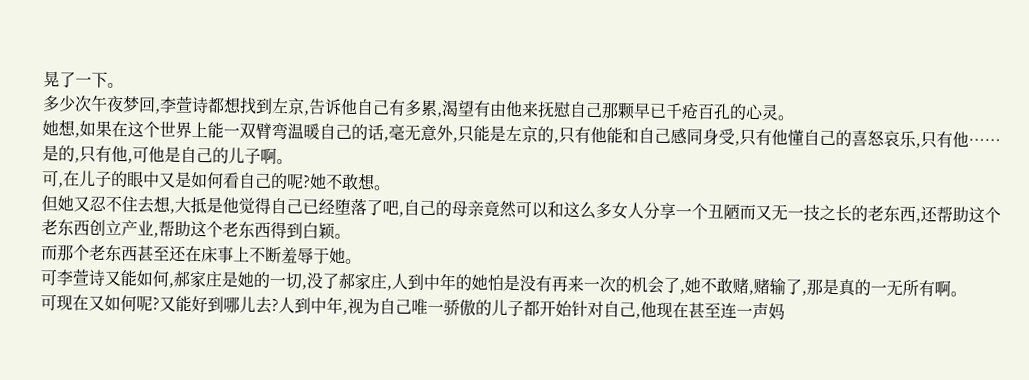晃了一下。
多少次午夜梦回,李萱诗都想找到左京,告诉他自己有多累,渴望有由他来抚慰自己那颗早已千疮百孔的心灵。
她想,如果在这个世界上能一双臂弯温暖自己的话,毫无意外,只能是左京的,只有他能和自己感同身受,只有他懂自己的喜怒哀乐,只有他……是的,只有他,可他是自己的儿子啊。
可,在儿子的眼中又是如何看自己的呢?她不敢想。
但她又忍不住去想,大抵是他觉得自己已经堕落了吧,自己的母亲竟然可以和这么多女人分享一个丑陋而又无一技之长的老东西,还帮助这个老东西创立产业,帮助这个老东西得到白颖。
而那个老东西甚至还在床事上不断羞辱于她。
可李萱诗又能如何,郝家庄是她的一切,没了郝家庄,人到中年的她怕是没有再来一次的机会了,她不敢赌,赌输了,那是真的一无所有啊。
可现在又如何呢?又能好到哪儿去?人到中年,视为自己唯一骄傲的儿子都开始针对自己,他现在甚至连一声妈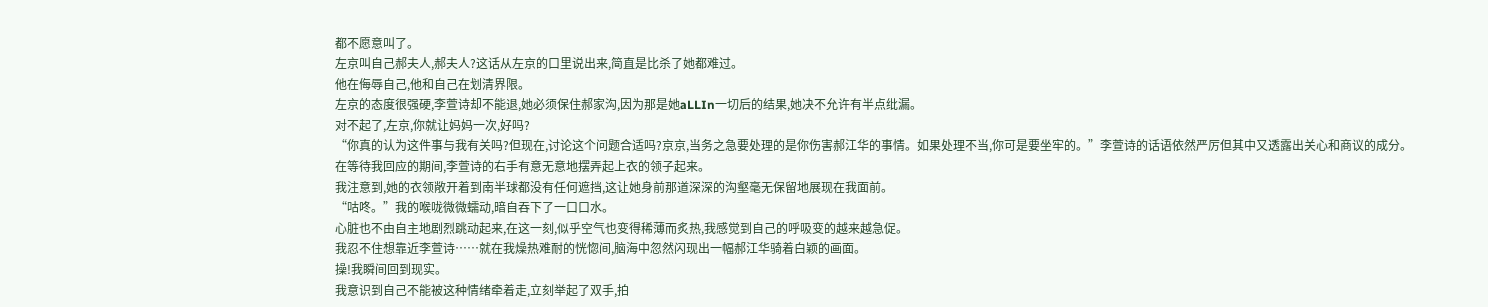都不愿意叫了。
左京叫自己郝夫人,郝夫人?这话从左京的口里说出来,简直是比杀了她都难过。
他在侮辱自己,他和自己在划清界限。
左京的态度很强硬,李萱诗却不能退,她必须保住郝家沟,因为那是她aLLIn一切后的结果,她决不允许有半点纰漏。
对不起了,左京,你就让妈妈一次,好吗?
“你真的认为这件事与我有关吗?但现在,讨论这个问题合适吗?京京,当务之急要处理的是你伤害郝江华的事情。如果处理不当,你可是要坐牢的。”李萱诗的话语依然严厉但其中又透露出关心和商议的成分。
在等待我回应的期间,李萱诗的右手有意无意地摆弄起上衣的领子起来。
我注意到,她的衣领敞开着到南半球都没有任何遮挡,这让她身前那道深深的沟壑毫无保留地展现在我面前。
“咕咚。”我的喉咙微微蠕动,暗自吞下了一口口水。
心脏也不由自主地剧烈跳动起来,在这一刻,似乎空气也变得稀薄而炙热,我感觉到自己的呼吸变的越来越急促。
我忍不住想靠近李萱诗……就在我燥热难耐的恍惚间,脑海中忽然闪现出一幅郝江华骑着白颖的画面。
操!我瞬间回到现实。
我意识到自己不能被这种情绪牵着走,立刻举起了双手,拍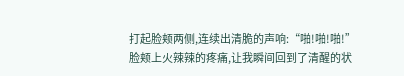打起脸颊两侧,连续出清脆的声响:“啪!啪!啪!”
脸颊上火辣辣的疼痛,让我瞬间回到了清醒的状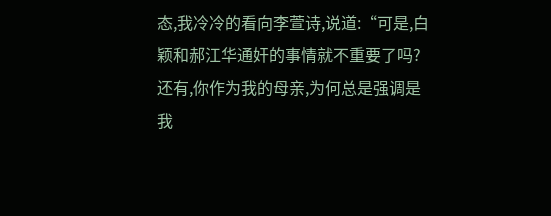态,我冷冷的看向李萱诗,说道:“可是,白颖和郝江华通奸的事情就不重要了吗?还有,你作为我的母亲,为何总是强调是我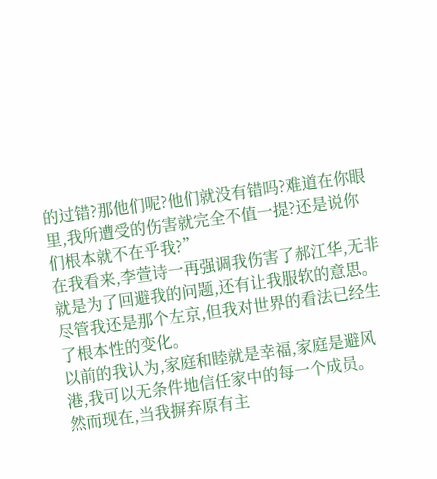的过错?那他们呢?他们就没有错吗?难道在你眼里,我所遭受的伤害就完全不值一提?还是说你们根本就不在乎我?”
在我看来,李萱诗一再强调我伤害了郝江华,无非就是为了回避我的问题,还有让我服软的意思。
尽管我还是那个左京,但我对世界的看法已经生了根本性的变化。
以前的我认为,家庭和睦就是幸福,家庭是避风港,我可以无条件地信任家中的每一个成员。
然而现在,当我摒弃原有主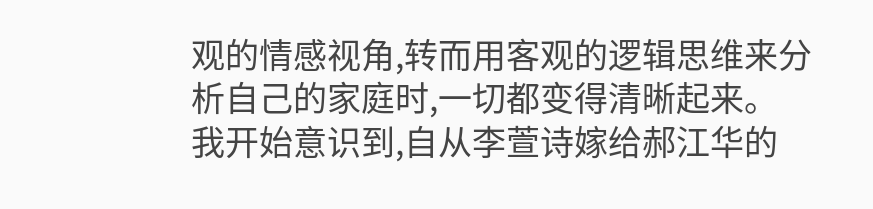观的情感视角,转而用客观的逻辑思维来分析自己的家庭时,一切都变得清晰起来。
我开始意识到,自从李萱诗嫁给郝江华的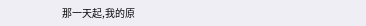那一天起,我的原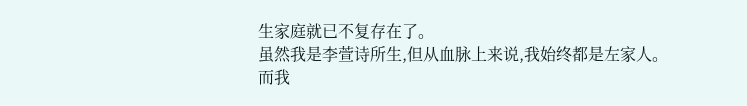生家庭就已不复存在了。
虽然我是李萱诗所生,但从血脉上来说,我始终都是左家人。
而我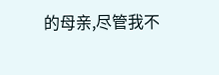的母亲,尽管我不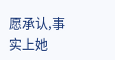愿承认,事实上她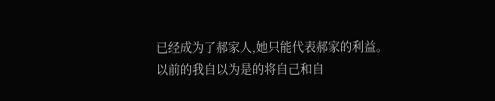已经成为了郝家人,她只能代表郝家的利益。
以前的我自以为是的将自己和自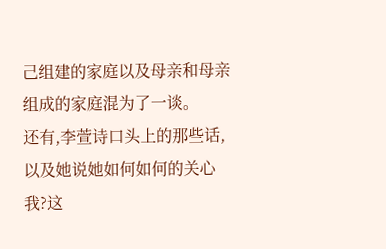己组建的家庭以及母亲和母亲组成的家庭混为了一谈。
还有,李萱诗口头上的那些话,以及她说她如何如何的关心我?这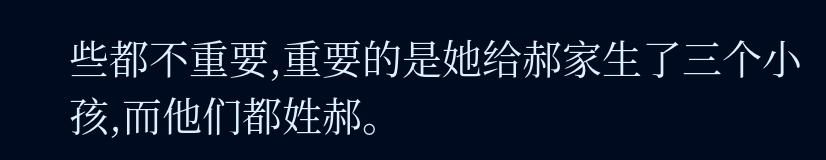些都不重要,重要的是她给郝家生了三个小孩,而他们都姓郝。